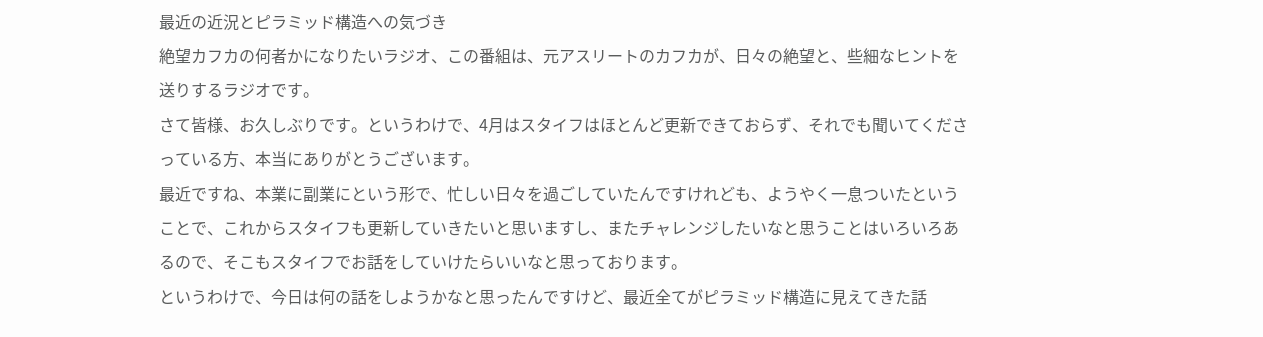最近の近況とピラミッド構造への気づき
絶望カフカの何者かになりたいラジオ、この番組は、元アスリートのカフカが、日々の絶望と、些細なヒントを送りするラジオです。
さて皆様、お久しぶりです。というわけで、4月はスタイフはほとんど更新できておらず、それでも聞いてくださっている方、本当にありがとうございます。
最近ですね、本業に副業にという形で、忙しい日々を過ごしていたんですけれども、ようやく一息ついたということで、これからスタイフも更新していきたいと思いますし、またチャレンジしたいなと思うことはいろいろあるので、そこもスタイフでお話をしていけたらいいなと思っております。
というわけで、今日は何の話をしようかなと思ったんですけど、最近全てがピラミッド構造に見えてきた話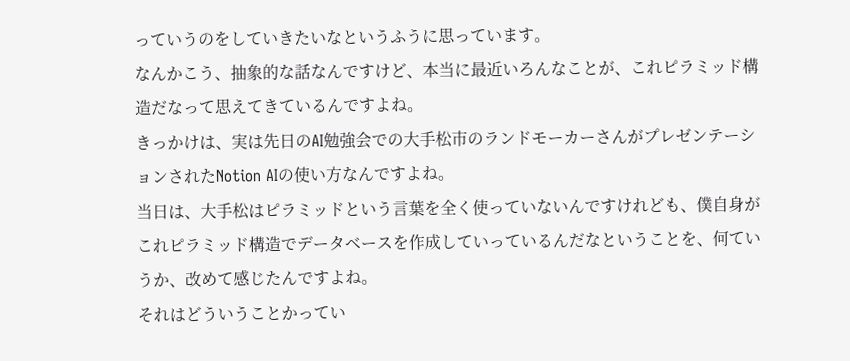っていうのをしていきたいなというふうに思っています。
なんかこう、抽象的な話なんですけど、本当に最近いろんなことが、これピラミッド構造だなって思えてきているんですよね。
きっかけは、実は先日のAI勉強会での大手松市のランドモーカーさんがプレゼンテーションされたNotion AIの使い方なんですよね。
当日は、大手松はピラミッドという言葉を全く使っていないんですけれども、僕自身がこれピラミッド構造でデータベースを作成していっているんだなということを、何ていうか、改めて感じたんですよね。
それはどういうことかってい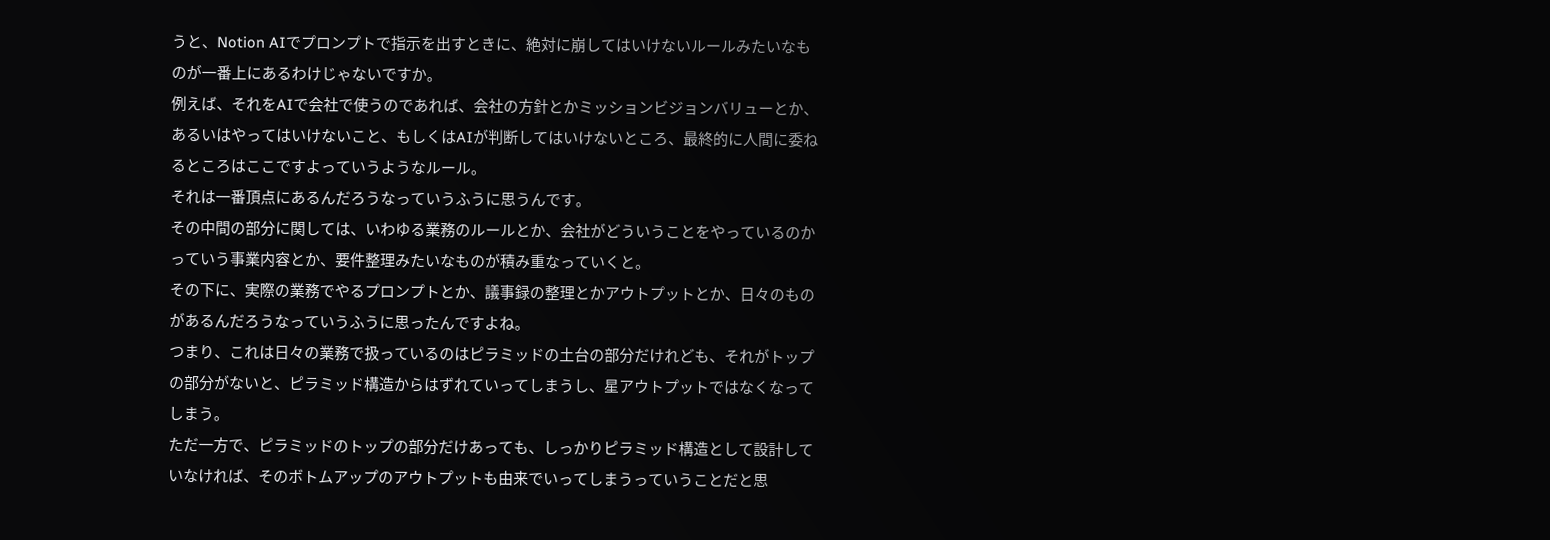うと、Notion AIでプロンプトで指示を出すときに、絶対に崩してはいけないルールみたいなものが一番上にあるわけじゃないですか。
例えば、それをAIで会社で使うのであれば、会社の方針とかミッションビジョンバリューとか、あるいはやってはいけないこと、もしくはAIが判断してはいけないところ、最終的に人間に委ねるところはここですよっていうようなルール。
それは一番頂点にあるんだろうなっていうふうに思うんです。
その中間の部分に関しては、いわゆる業務のルールとか、会社がどういうことをやっているのかっていう事業内容とか、要件整理みたいなものが積み重なっていくと。
その下に、実際の業務でやるプロンプトとか、議事録の整理とかアウトプットとか、日々のものがあるんだろうなっていうふうに思ったんですよね。
つまり、これは日々の業務で扱っているのはピラミッドの土台の部分だけれども、それがトップの部分がないと、ピラミッド構造からはずれていってしまうし、星アウトプットではなくなってしまう。
ただ一方で、ピラミッドのトップの部分だけあっても、しっかりピラミッド構造として設計していなければ、そのボトムアップのアウトプットも由来でいってしまうっていうことだと思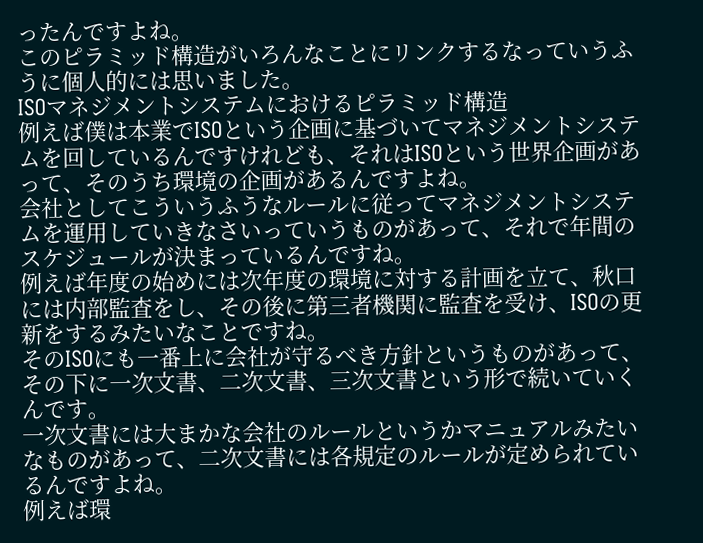ったんですよね。
このピラミッド構造がいろんなことにリンクするなっていうふうに個人的には思いました。
ISOマネジメントシステムにおけるピラミッド構造
例えば僕は本業でISOという企画に基づいてマネジメントシステムを回しているんですけれども、それはISOという世界企画があって、そのうち環境の企画があるんですよね。
会社としてこういうふうなルールに従ってマネジメントシステムを運用していきなさいっていうものがあって、それで年間のスケジュールが決まっているんですね。
例えば年度の始めには次年度の環境に対する計画を立て、秋口には内部監査をし、その後に第三者機関に監査を受け、ISOの更新をするみたいなことですね。
そのISOにも一番上に会社が守るべき方針というものがあって、その下に一次文書、二次文書、三次文書という形で続いていくんです。
一次文書には大まかな会社のルールというかマニュアルみたいなものがあって、二次文書には各規定のルールが定められているんですよね。
例えば環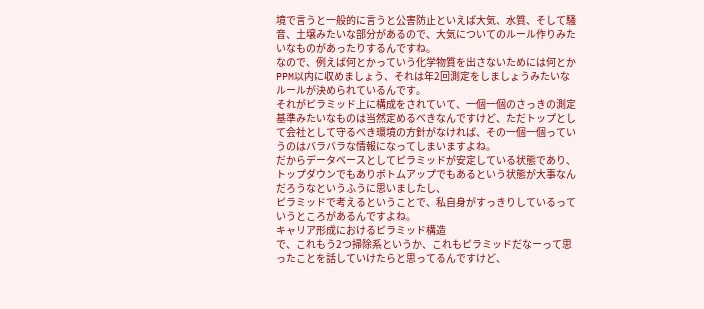境で言うと一般的に言うと公害防止といえば大気、水質、そして騒音、土壌みたいな部分があるので、大気についてのルール作りみたいなものがあったりするんですね。
なので、例えば何とかっていう化学物質を出さないためには何とかPPM以内に収めましょう、それは年2回測定をしましょうみたいなルールが決められているんです。
それがピラミッド上に構成をされていて、一個一個のさっきの測定基準みたいなものは当然定めるべきなんですけど、ただトップとして会社として守るべき環境の方針がなければ、その一個一個っていうのはバラバラな情報になってしまいますよね。
だからデータベースとしてピラミッドが安定している状態であり、トップダウンでもありボトムアップでもあるという状態が大事なんだろうなというふうに思いましたし、
ピラミッドで考えるということで、私自身がすっきりしているっていうところがあるんですよね。
キャリア形成におけるピラミッド構造
で、これもう2つ掃除系というか、これもピラミッドだなーって思ったことを話していけたらと思ってるんですけど、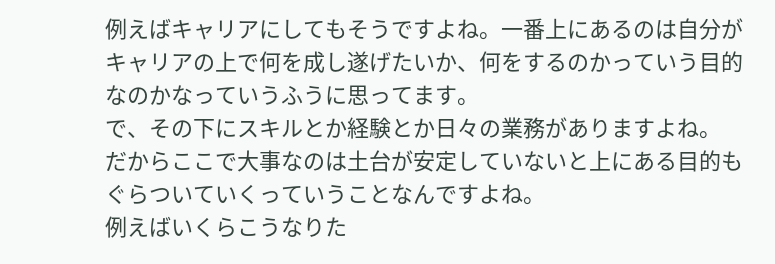例えばキャリアにしてもそうですよね。一番上にあるのは自分がキャリアの上で何を成し遂げたいか、何をするのかっていう目的なのかなっていうふうに思ってます。
で、その下にスキルとか経験とか日々の業務がありますよね。
だからここで大事なのは土台が安定していないと上にある目的もぐらついていくっていうことなんですよね。
例えばいくらこうなりた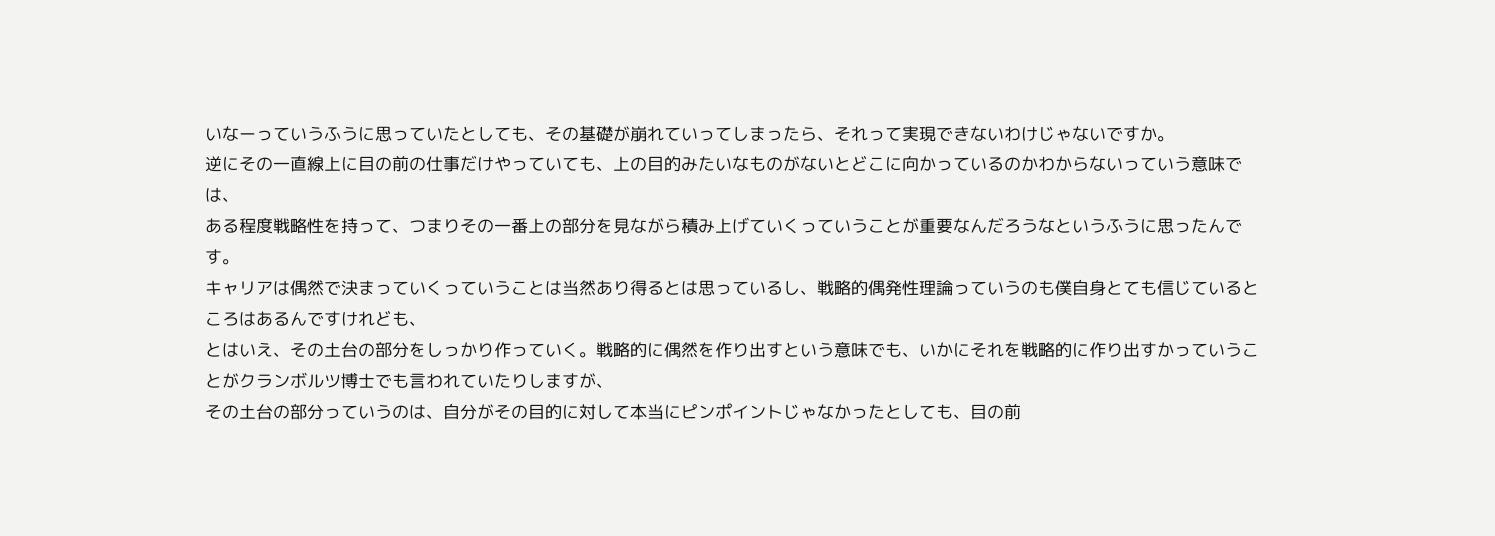いなーっていうふうに思っていたとしても、その基礎が崩れていってしまったら、それって実現できないわけじゃないですか。
逆にその一直線上に目の前の仕事だけやっていても、上の目的みたいなものがないとどこに向かっているのかわからないっていう意味では、
ある程度戦略性を持って、つまりその一番上の部分を見ながら積み上げていくっていうことが重要なんだろうなというふうに思ったんです。
キャリアは偶然で決まっていくっていうことは当然あり得るとは思っているし、戦略的偶発性理論っていうのも僕自身とても信じているところはあるんですけれども、
とはいえ、その土台の部分をしっかり作っていく。戦略的に偶然を作り出すという意味でも、いかにそれを戦略的に作り出すかっていうことがクランボルツ博士でも言われていたりしますが、
その土台の部分っていうのは、自分がその目的に対して本当にピンポイントじゃなかったとしても、目の前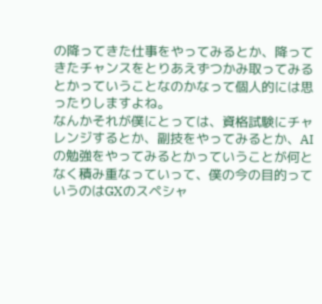の降ってきた仕事をやってみるとか、降ってきたチャンスをとりあえずつかみ取ってみるとかっていうことなのかなって個人的には思ったりしますよね。
なんかそれが僕にとっては、資格試験にチャレンジするとか、副技をやってみるとか、AIの勉強をやってみるとかっていうことが何となく積み重なっていって、僕の今の目的っていうのはGXのスペシャ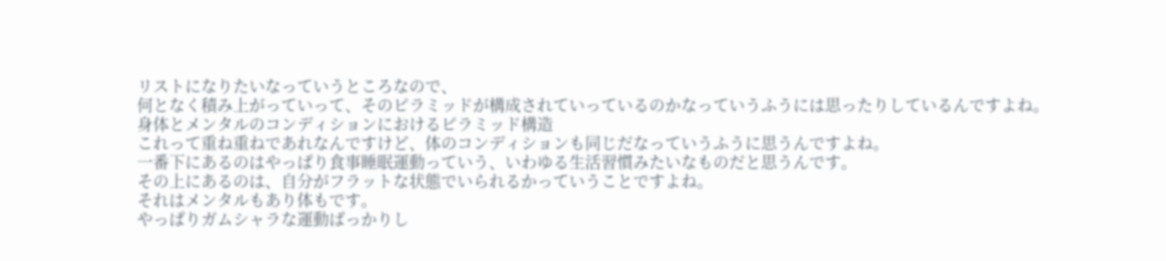リストになりたいなっていうところなので、
何となく積み上がっていって、そのピラミッドが構成されていっているのかなっていうふうには思ったりしているんですよね。
身体とメンタルのコンディションにおけるピラミッド構造
これって重ね重ねであれなんですけど、体のコンディションも同じだなっていうふうに思うんですよね。
一番下にあるのはやっぱり食事睡眠運動っていう、いわゆる生活習慣みたいなものだと思うんです。
その上にあるのは、自分がフラットな状態でいられるかっていうことですよね。
それはメンタルもあり体もです。
やっぱりガムシャラな運動ばっかりし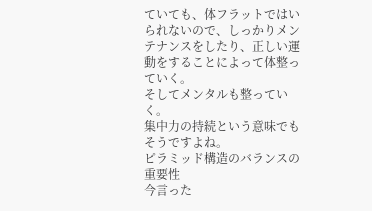ていても、体フラットではいられないので、しっかりメンテナンスをしたり、正しい運動をすることによって体整っていく。
そしてメンタルも整っていく。
集中力の持続という意味でもそうですよね。
ピラミッド構造のバランスの重要性
今言った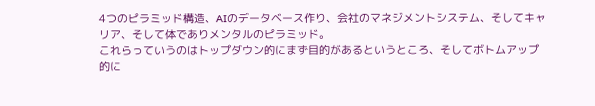4つのピラミッド構造、AIのデータベース作り、会社のマネジメントシステム、そしてキャリア、そして体でありメンタルのピラミッド。
これらっていうのはトップダウン的にまず目的があるというところ、そしてボトムアップ的に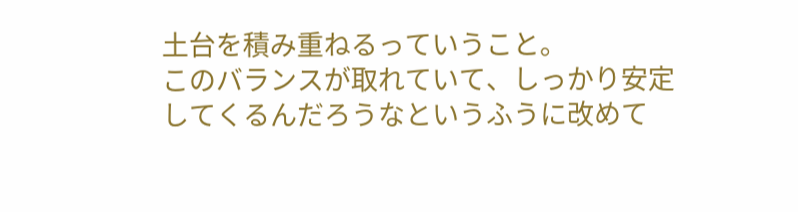土台を積み重ねるっていうこと。
このバランスが取れていて、しっかり安定してくるんだろうなというふうに改めて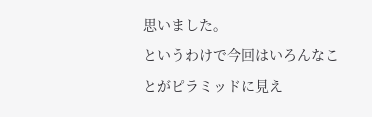思いました。
というわけで今回はいろんなことがピラミッドに見え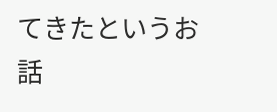てきたというお話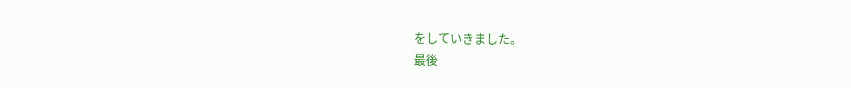をしていきました。
最後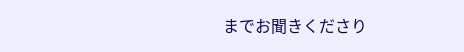までお聞きくださり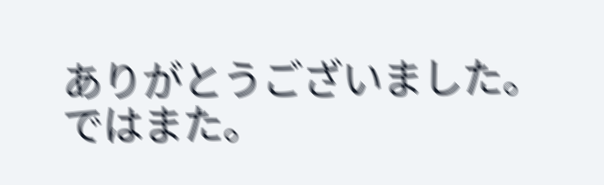ありがとうございました。
ではまた。